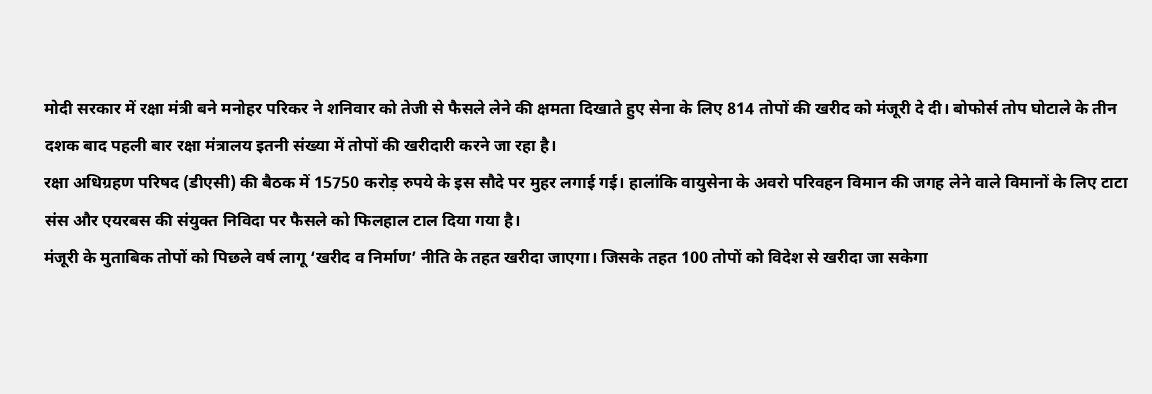मोदी सरकार में रक्षा मंत्री बने मनोहर परिकर ने शनिवार को तेजी से फैसले लेने की क्षमता दिखाते हुए सेना के लिए 814 तोपों की खरीद को मंजूरी दे दी। बोफोर्स तोप घोटाले के तीन दशक बाद पहली बार रक्षा मंत्रालय इतनी संख्या में तोपों की खरीदारी करने जा रहा है।
रक्षा अधिग्रहण परिषद (डीएसी) की बैठक में 15750 करोड़ रुपये के इस सौदे पर मुहर लगाई गई। हालांकि वायुसेना के अवरो परिवहन विमान की जगह लेने वाले विमानों के लिए टाटा संस और एयरबस की संयुक्त निविदा पर फैसले को फिलहाल टाल दिया गया है।
मंजूरी के मुताबिक तोपों को पिछले वर्ष लागू ‘खरीद व निर्माण’ नीति के तहत खरीदा जाएगा। जिसके तहत 100 तोपों को विदेश से खरीदा जा सकेगा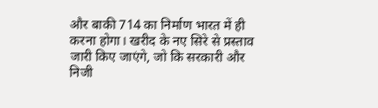और बाकी 714 का निर्माण भारत में ही करना होगा। खरीद के नए सिरे से प्रस्ताव जारी किए जाएंगे, जो कि सरकारी और निजी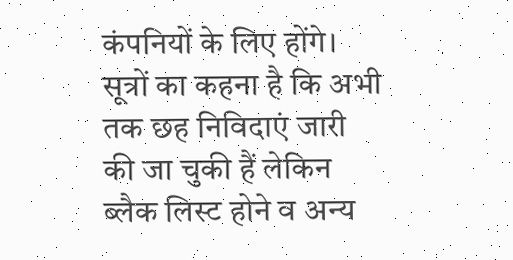कंपनियों के लिए होंगे।
सूत्रों का कहना है कि अभी तक छह निविदाएं जारी की जा चुकी हैं लेकिन ब्लैक लिस्ट होने व अन्य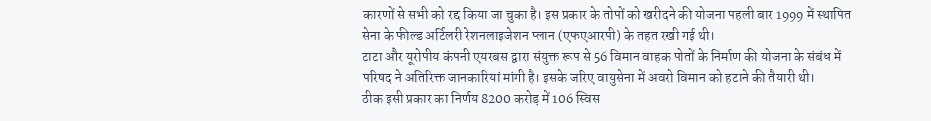कारणों से सभी को रद्द किया जा चुका है। इस प्रकार के तोपों को खरीदने की योजना पहली बार 1999 में स्थापित सेना के फील्ड अर्टिलरी रेशनलाइजेशन प्लान (एफएआरपी) के तहत रखी गई थी।
टाटा और यूरोपीय कंपनी एयरबस द्वारा संयुक्त रूप से 56 विमान वाहक पोतों के निर्माण की योजना के संबंध में परिषद ने अतिरिक्त जानकारियां मांगी है। इसके जरिए वायुसेना में अवरो विमान को हटाने की तैयारी थी।
ठीक इसी प्रकार का निर्णय 8200 करोड़ में 106 स्विस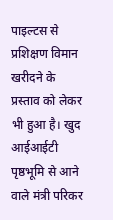पाइल्टस से प्रशिक्षण विमान खरीदने के प्रस्ताव को लेकर भी हुआ है। खुद आईआईटी पृष्ठभूमि से आने वाले मंत्री परिकर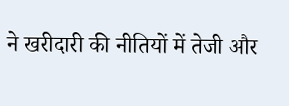ने खरीदारी की नीतियों में तेजी और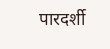पारदर्शी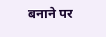बनाने पर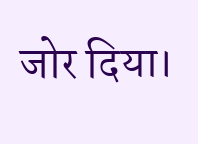जोर दिया।